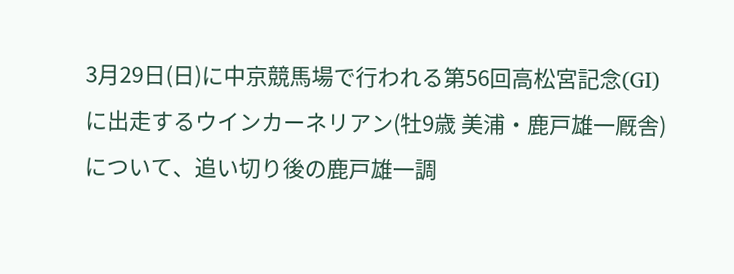3月29日(日)に中京競馬場で行われる第56回高松宮記念(GI)に出走するウインカーネリアン(牡9歳 美浦・鹿戸雄一厩舎)について、追い切り後の鹿戸雄一調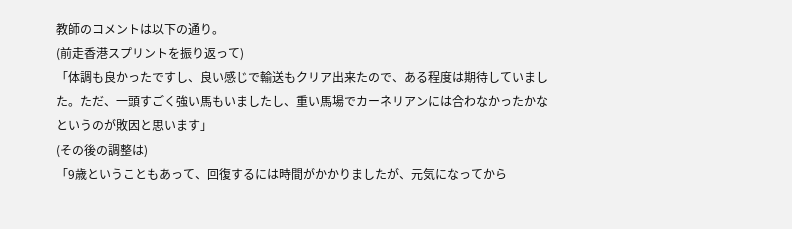教師のコメントは以下の通り。
(前走香港スプリントを振り返って)
「体調も良かったですし、良い感じで輸送もクリア出来たので、ある程度は期待していました。ただ、一頭すごく強い馬もいましたし、重い馬場でカーネリアンには合わなかったかなというのが敗因と思います」
(その後の調整は)
「9歳ということもあって、回復するには時間がかかりましたが、元気になってから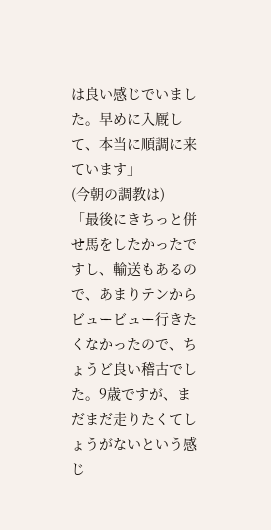は良い感じでいました。早めに入厩して、本当に順調に来ています」
(今朝の調教は)
「最後にきちっと併せ馬をしたかったですし、輸送もあるので、あまりテンからビュービュー行きたくなかったので、ちょうど良い稽古でした。9歳ですが、まだまだ走りたくてしょうがないという感じ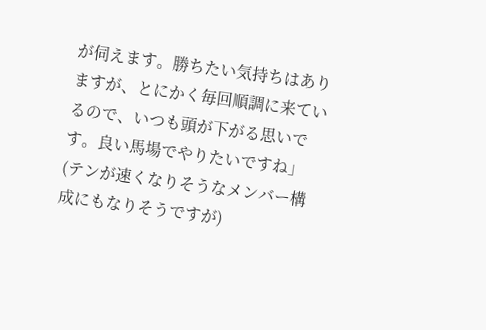が伺えます。勝ちたい気持ちはありますが、とにかく毎回順調に来ているので、いつも頭が下がる思いです。良い馬場でやりたいですね」
(テンが速くなりそうなメンバー構成にもなりそうですが)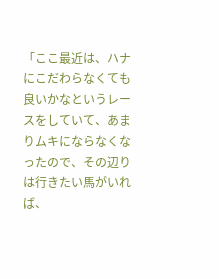「ここ最近は、ハナにこだわらなくても良いかなというレースをしていて、あまりムキにならなくなったので、その辺りは行きたい馬がいれば、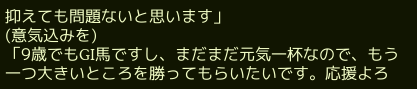抑えても問題ないと思います」
(意気込みを)
「9歳でもGI馬ですし、まだまだ元気一杯なので、もう一つ大きいところを勝ってもらいたいです。応援よろ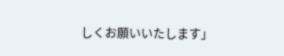しくお願いいたします」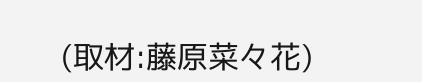(取材:藤原菜々花)